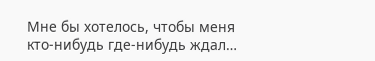Мне бы хотелось, чтобы меня кто-нибудь где-нибудь ждал…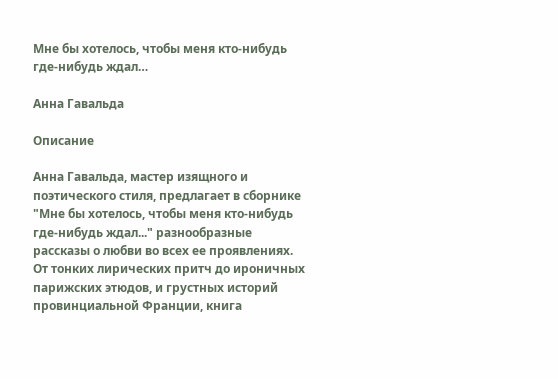Мне бы хотелось, чтобы меня кто-нибудь где-нибудь ждал…

Анна Гавальда

Описание

Анна Гавальда, мастер изящного и поэтического стиля, предлагает в сборнике "Мне бы хотелось, чтобы меня кто-нибудь где-нибудь ждал..." разнообразные рассказы о любви во всех ее проявлениях. От тонких лирических притч до ироничных парижских этюдов, и грустных историй провинциальной Франции, книга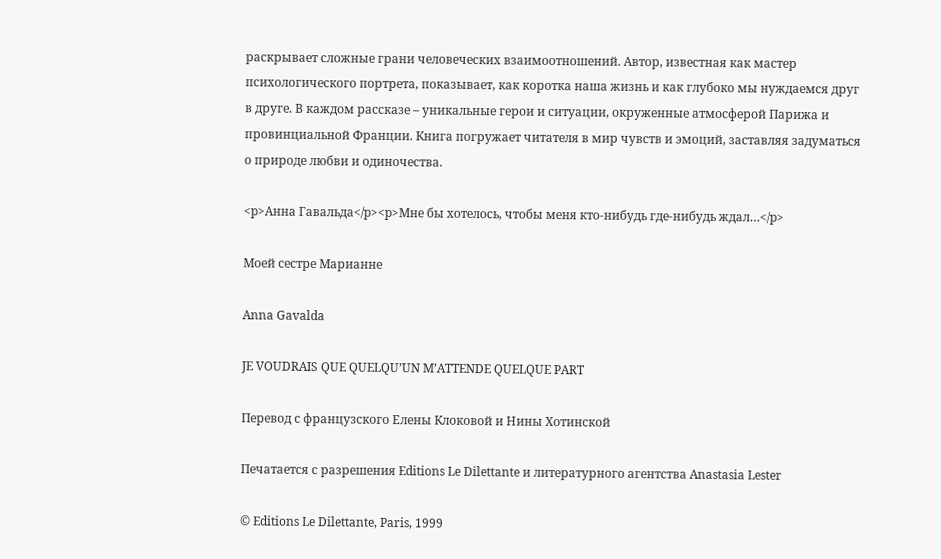раскрывает сложные грани человеческих взаимоотношений. Автор, известная как мастер психологического портрета, показывает, как коротка наша жизнь и как глубоко мы нуждаемся друг в друге. В каждом рассказе – уникальные герои и ситуации, окруженные атмосферой Парижа и провинциальной Франции. Книга погружает читателя в мир чувств и эмоций, заставляя задуматься о природе любви и одиночества.

<p>Анна Гавальда</p><p>Мне бы хотелось, чтобы меня кто-нибудь где-нибудь ждал…</p>

Моей сестре Марианне

Anna Gavalda

JE VOUDRAIS QUE QUELQU’UN M’ATTENDE QUELQUE PART

Перевод с французского Елены Клоковой и Нины Хотинской

Печатается с разрешения Editions Le Dilettante и литературного агентства Anastasia Lester

© Editions Le Dilettante, Paris, 1999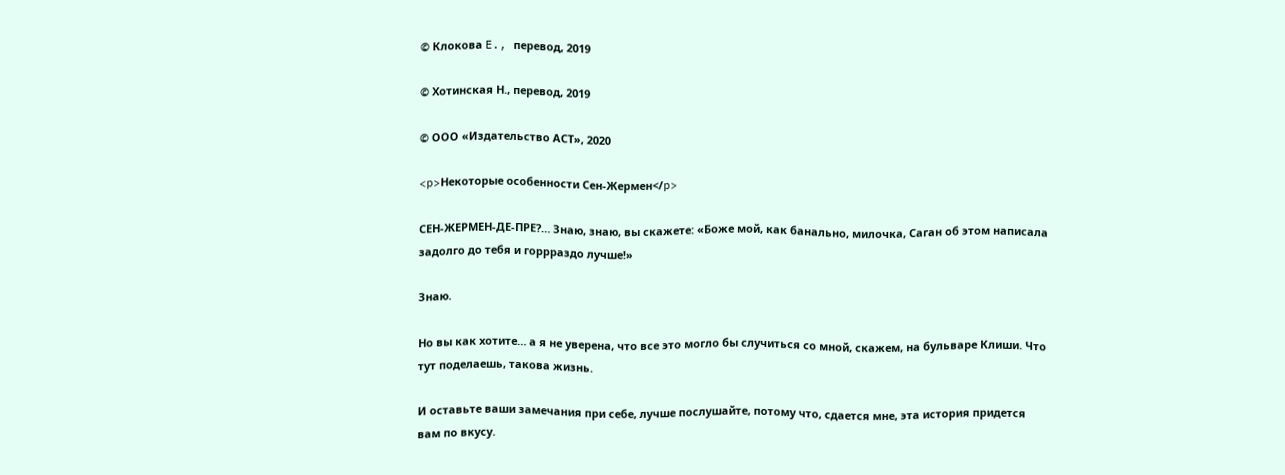© Клокова E., перевод, 2019

© Хотинская Н., перевод, 2019

© ООО «Издательство АСТ», 2020

<p>Некоторые особенности Сен-Жермен</p>

СЕН-ЖЕРМЕН-ДЕ-ПРЕ?… Знаю, знаю, вы скажете: «Боже мой, как банально, милочка, Саган об этом написала задолго до тебя и горрраздо лучше!»

Знаю.

Но вы как хотите… а я не уверена, что все это могло бы случиться со мной, скажем, на бульваре Клиши. Что тут поделаешь, такова жизнь.

И оставьте ваши замечания при себе, лучше послушайте, потому что, сдается мне, эта история придется вам по вкусу.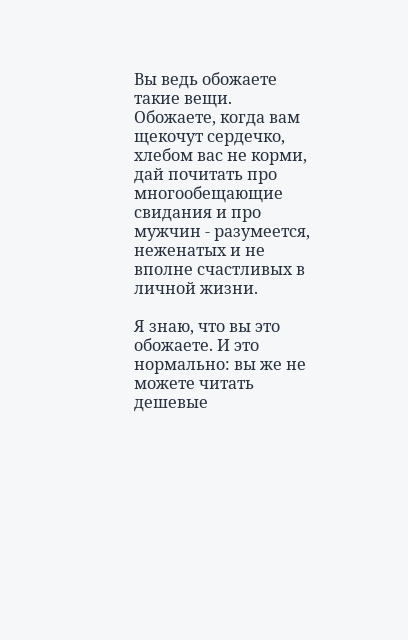Вы ведь обожаете такие вещи. Обожаете, когда вам щекочут сердечко, хлебом вас не корми, дай почитать про многообещающие свидания и про мужчин - разумеется, неженатых и не вполне счастливых в личной жизни.

Я знаю, что вы это обожаете. И это нормально: вы же не можете читать дешевые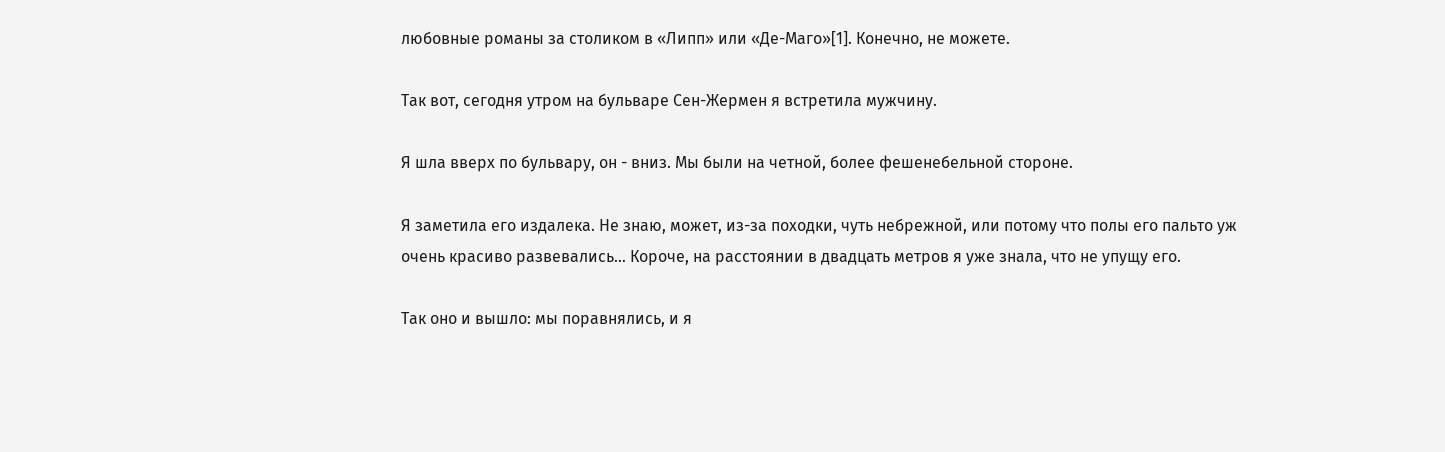любовные романы за столиком в «Липп» или «Де-Маго»[1]. Конечно, не можете.

Так вот, сегодня утром на бульваре Сен-Жермен я встретила мужчину.

Я шла вверх по бульвару, он - вниз. Мы были на четной, более фешенебельной стороне.

Я заметила его издалека. Не знаю, может, из-за походки, чуть небрежной, или потому что полы его пальто уж очень красиво развевались… Короче, на расстоянии в двадцать метров я уже знала, что не упущу его.

Так оно и вышло: мы поравнялись, и я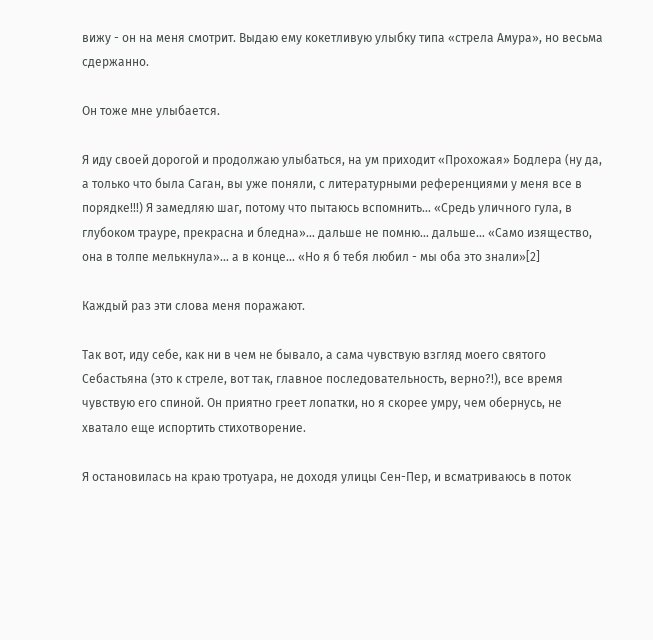вижу - он на меня смотрит. Выдаю ему кокетливую улыбку типа «стрела Амура», но весьма сдержанно.

Он тоже мне улыбается.

Я иду своей дорогой и продолжаю улыбаться, на ум приходит «Прохожая» Бодлера (ну да, а только что была Саган, вы уже поняли, с литературными референциями у меня все в порядке!!!) Я замедляю шаг, потому что пытаюсь вспомнить… «Средь уличного гула, в глубоком трауре, прекрасна и бледна»… дальше не помню… дальше… «Само изящество, она в толпе мелькнула»… а в конце… «Но я б тебя любил - мы оба это знали»[2]

Каждый раз эти слова меня поражают.

Так вот, иду себе, как ни в чем не бывало, а сама чувствую взгляд моего святого Себастьяна (это к стреле, вот так, главное последовательность, верно?!), все время чувствую его спиной. Он приятно греет лопатки, но я скорее умру, чем обернусь, не хватало еще испортить стихотворение.

Я остановилась на краю тротуара, не доходя улицы Сен-Пер, и всматриваюсь в поток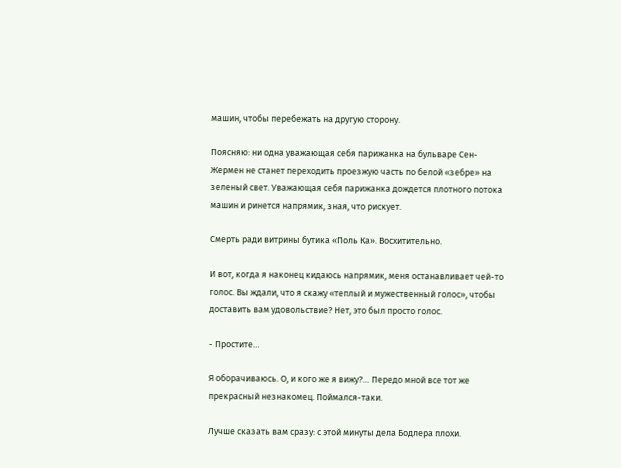машин, чтобы перебежать на другую сторону.

Поясняю: ни одна уважающая себя парижанка на бульваре Сен-Жермен не станет переходить проезжую часть по белой «зебре» на зеленый свет. Уважающая себя парижанка дождется плотного потока машин и ринется напрямик, зная, что рискует.

Смерть ради витрины бутика «Поль Ка». Восхитительно.

И вот, когда я наконец кидаюсь напрямик, меня останавливает чей-то голос. Вы ждали, что я скажу «теплый и мужественный голос», чтобы доставить вам удовольствие? Нет, это был просто голос.

- Простите…

Я оборачиваюсь. О, и кого же я вижу?… Передо мной все тот же прекрасный незнакомец. Поймался-таки.

Лучше сказать вам сразу: с этой минуты дела Бодлера плохи.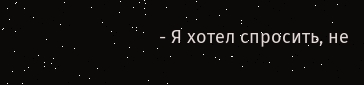- Я хотел спросить, не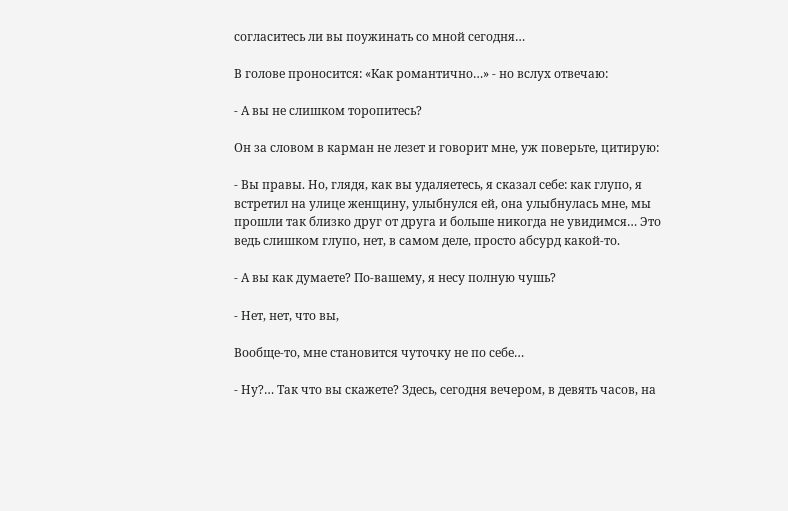согласитесь ли вы поужинать со мной сегодня…

В голове проносится: «Как романтично…» - но вслух отвечаю:

- А вы не слишком торопитесь?

Он за словом в карман не лезет и говорит мне, уж поверьте, цитирую:

- Вы правы. Но, глядя, как вы удаляетесь, я сказал себе: как глупо, я встретил на улице женщину, улыбнулся ей, она улыбнулась мне, мы прошли так близко друг от друга и больше никогда не увидимся… Это ведь слишком глупо, нет, в самом деле, просто абсурд какой-то.

- А вы как думаете? По-вашему, я несу полную чушь?

- Нет, нет, что вы,

Вообще-то, мне становится чуточку не по себе…

- Ну?… Так что вы скажете? Здесь, сегодня вечером, в девять часов, на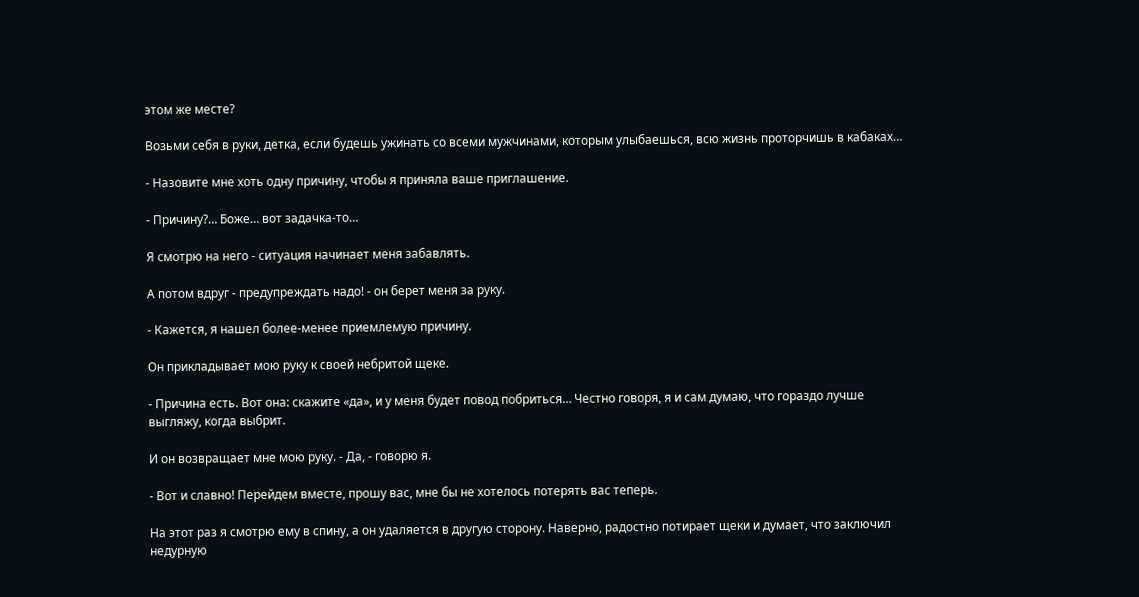этом же месте?

Возьми себя в руки, детка, если будешь ужинать со всеми мужчинами, которым улыбаешься, всю жизнь проторчишь в кабаках…

- Назовите мне хоть одну причину, чтобы я приняла ваше приглашение.

- Причину?… Боже… вот задачка-то…

Я смотрю на него - ситуация начинает меня забавлять.

А потом вдруг - предупреждать надо! - он берет меня за руку.

- Кажется, я нашел более-менее приемлемую причину.

Он прикладывает мою руку к своей небритой щеке.

- Причина есть. Вот она: скажите «да», и у меня будет повод побриться… Честно говоря, я и сам думаю, что гораздо лучше выгляжу, когда выбрит.

И он возвращает мне мою руку. - Да, - говорю я.

- Вот и славно! Перейдем вместе, прошу вас, мне бы не хотелось потерять вас теперь.

На этот раз я смотрю ему в спину, а он удаляется в другую сторону. Наверно, радостно потирает щеки и думает, что заключил недурную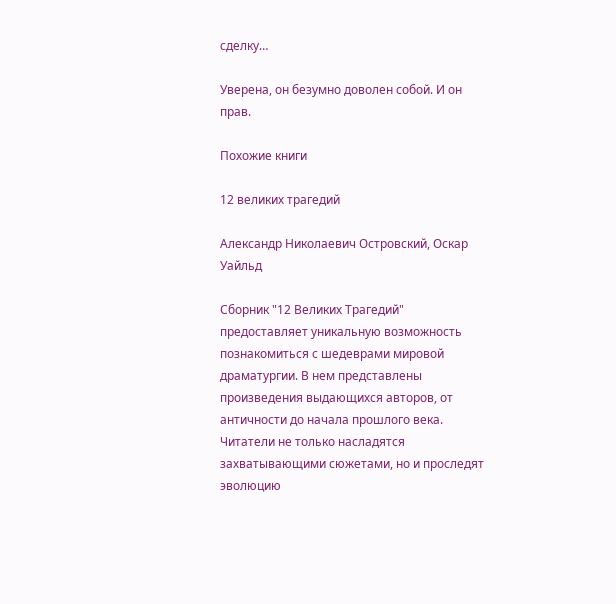сделку…

Уверена, он безумно доволен собой. И он прав.

Похожие книги

12 великих трагедий

Александр Николаевич Островский, Оскар Уайльд

Сборник "12 Великих Трагедий" предоставляет уникальную возможность познакомиться с шедеврами мировой драматургии. В нем представлены произведения выдающихся авторов, от античности до начала прошлого века. Читатели не только насладятся захватывающими сюжетами, но и проследят эволюцию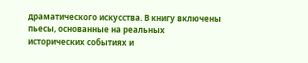драматического искусства. В книгу включены пьесы, основанные на реальных исторических событиях и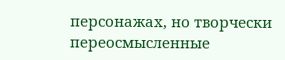персонажах, но творчески переосмысленные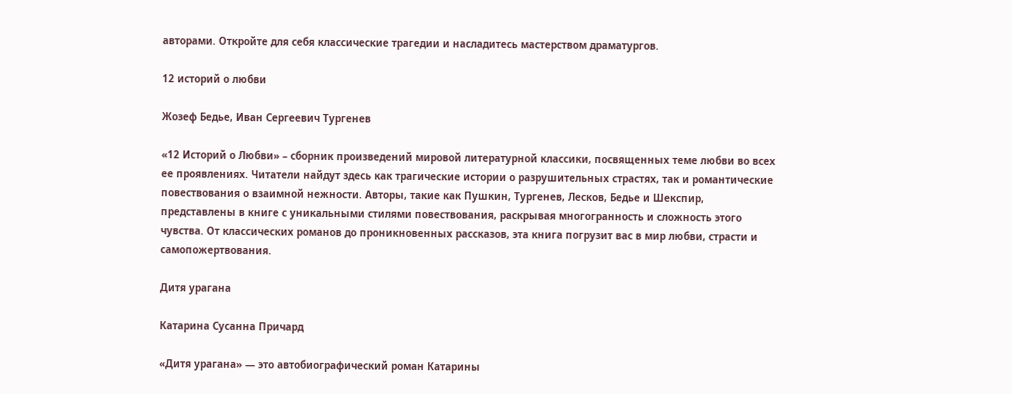авторами. Откройте для себя классические трагедии и насладитесь мастерством драматургов.

12 историй о любви

Жозеф Бедье, Иван Сергеевич Тургенев

«12 Историй о Любви» – сборник произведений мировой литературной классики, посвященных теме любви во всех ее проявлениях. Читатели найдут здесь как трагические истории о разрушительных страстях, так и романтические повествования о взаимной нежности. Авторы, такие как Пушкин, Тургенев, Лесков, Бедье и Шекспир, представлены в книге с уникальными стилями повествования, раскрывая многогранность и сложность этого чувства. От классических романов до проникновенных рассказов, эта книга погрузит вас в мир любви, страсти и самопожертвования.

Дитя урагана

Катарина Сусанна Причард

«Дитя урагана» — это автобиографический роман Катарины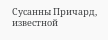Сусанны Причард, известной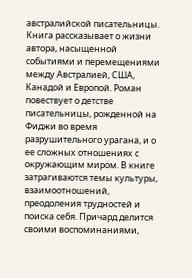австралийской писательницы. Книга рассказывает о жизни автора, насыщенной событиями и перемещениями между Австралией, США, Канадой и Европой. Роман повествует о детстве писательницы, рожденной на Фиджи во время разрушительного урагана, и о ее сложных отношениях с окружающим миром. В книге затрагиваются темы культуры, взаимоотношений, преодоления трудностей и поиска себя. Причард делится своими воспоминаниями,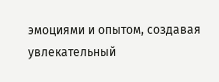эмоциями и опытом, создавая увлекательный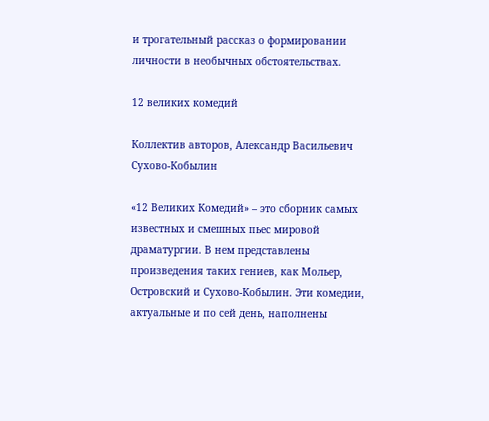и трогательный рассказ о формировании личности в необычных обстоятельствах.

12 великих комедий

Коллектив авторов, Александр Васильевич Сухово-Кобылин

«12 Великих Комедий» – это сборник самых известных и смешных пьес мировой драматургии. В нем представлены произведения таких гениев, как Мольер, Островский и Сухово-Кобылин. Эти комедии, актуальные и по сей день, наполнены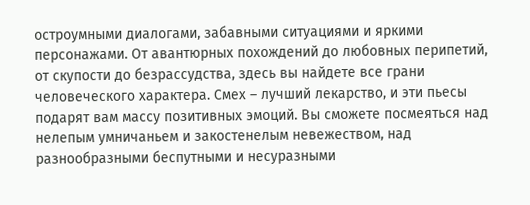остроумными диалогами, забавными ситуациями и яркими персонажами. От авантюрных похождений до любовных перипетий, от скупости до безрассудства, здесь вы найдете все грани человеческого характера. Смех – лучший лекарство, и эти пьесы подарят вам массу позитивных эмоций. Вы сможете посмеяться над нелепым умничаньем и закостенелым невежеством, над разнообразными беспутными и несуразными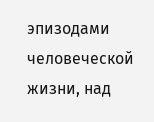эпизодами человеческой жизни, над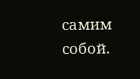самим собой.